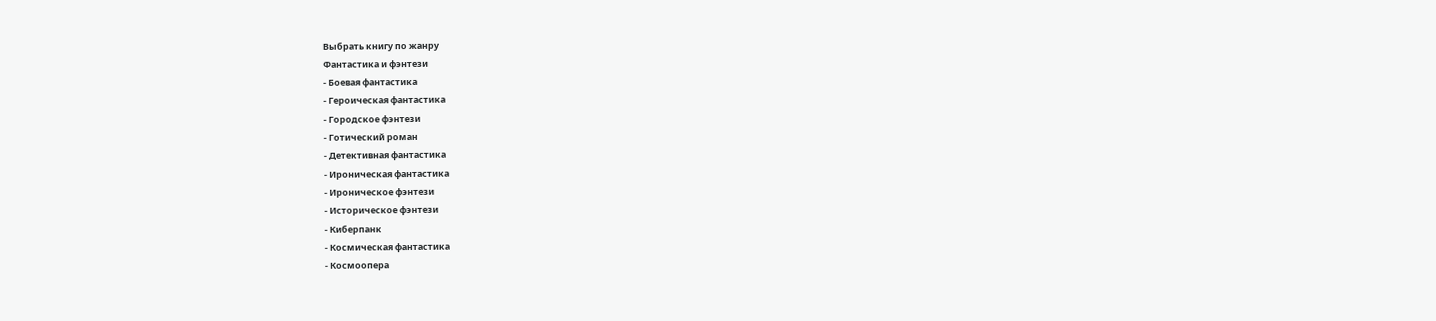Выбрать книгу по жанру
Фантастика и фэнтези
- Боевая фантастика
- Героическая фантастика
- Городское фэнтези
- Готический роман
- Детективная фантастика
- Ироническая фантастика
- Ироническое фэнтези
- Историческое фэнтези
- Киберпанк
- Космическая фантастика
- Космоопера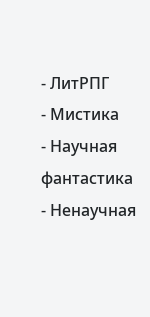- ЛитРПГ
- Мистика
- Научная фантастика
- Ненаучная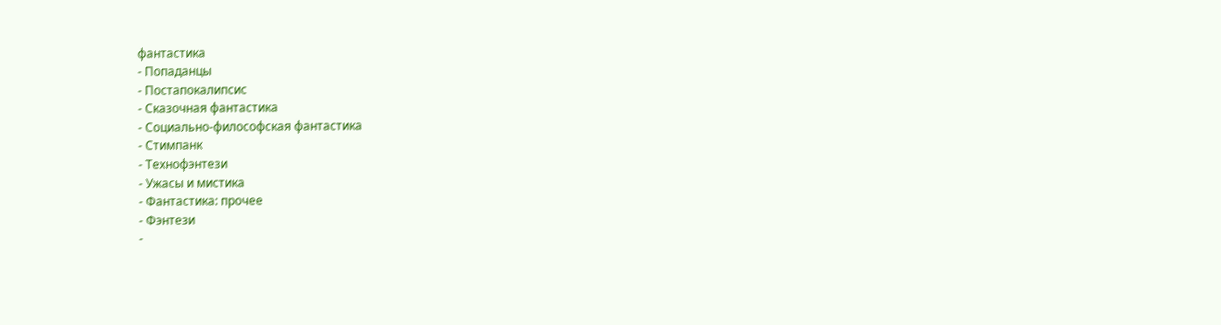фантастика
- Попаданцы
- Постапокалипсис
- Сказочная фантастика
- Социально-философская фантастика
- Стимпанк
- Технофэнтези
- Ужасы и мистика
- Фантастика: прочее
- Фэнтези
-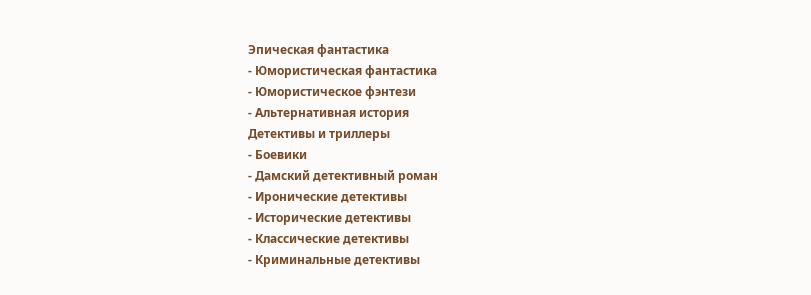Эпическая фантастика
- Юмористическая фантастика
- Юмористическое фэнтези
- Альтернативная история
Детективы и триллеры
- Боевики
- Дамский детективный роман
- Иронические детективы
- Исторические детективы
- Классические детективы
- Криминальные детективы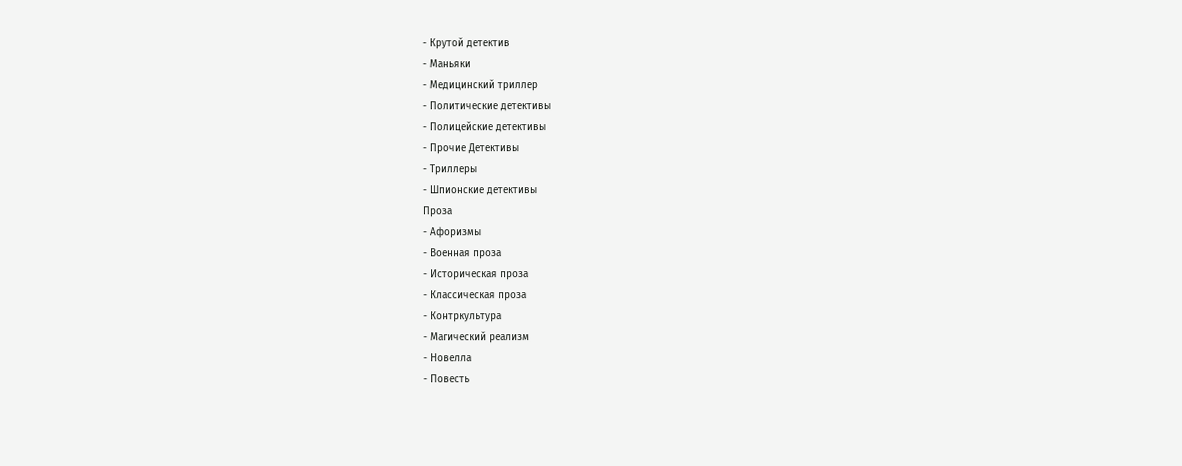- Крутой детектив
- Маньяки
- Медицинский триллер
- Политические детективы
- Полицейские детективы
- Прочие Детективы
- Триллеры
- Шпионские детективы
Проза
- Афоризмы
- Военная проза
- Историческая проза
- Классическая проза
- Контркультура
- Магический реализм
- Новелла
- Повесть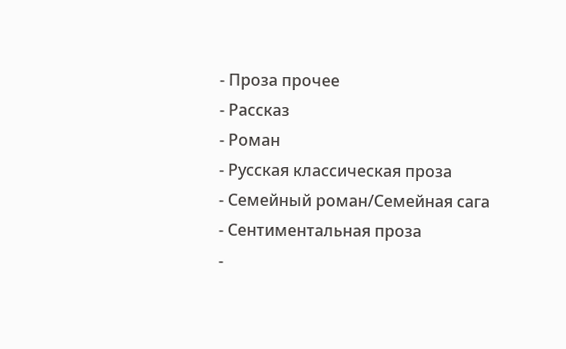- Проза прочее
- Рассказ
- Роман
- Русская классическая проза
- Семейный роман/Семейная сага
- Сентиментальная проза
-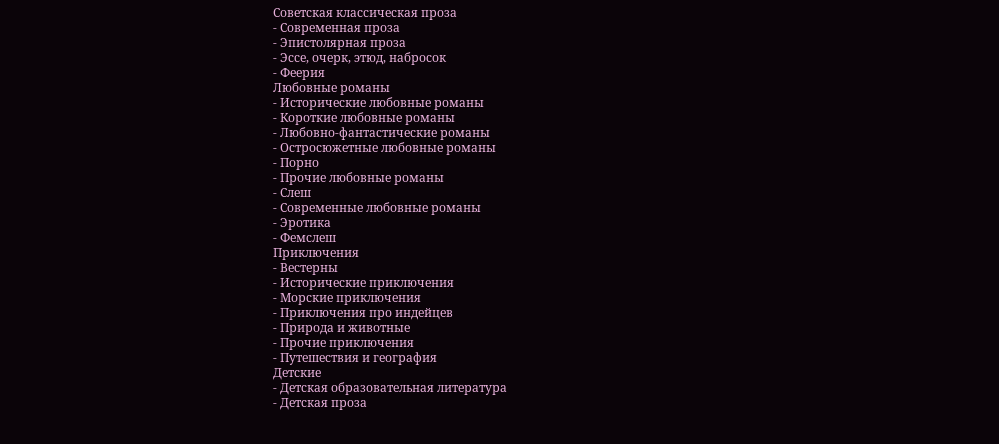Советская классическая проза
- Современная проза
- Эпистолярная проза
- Эссе, очерк, этюд, набросок
- Феерия
Любовные романы
- Исторические любовные романы
- Короткие любовные романы
- Любовно-фантастические романы
- Остросюжетные любовные романы
- Порно
- Прочие любовные романы
- Слеш
- Современные любовные романы
- Эротика
- Фемслеш
Приключения
- Вестерны
- Исторические приключения
- Морские приключения
- Приключения про индейцев
- Природа и животные
- Прочие приключения
- Путешествия и география
Детские
- Детская образовательная литература
- Детская проза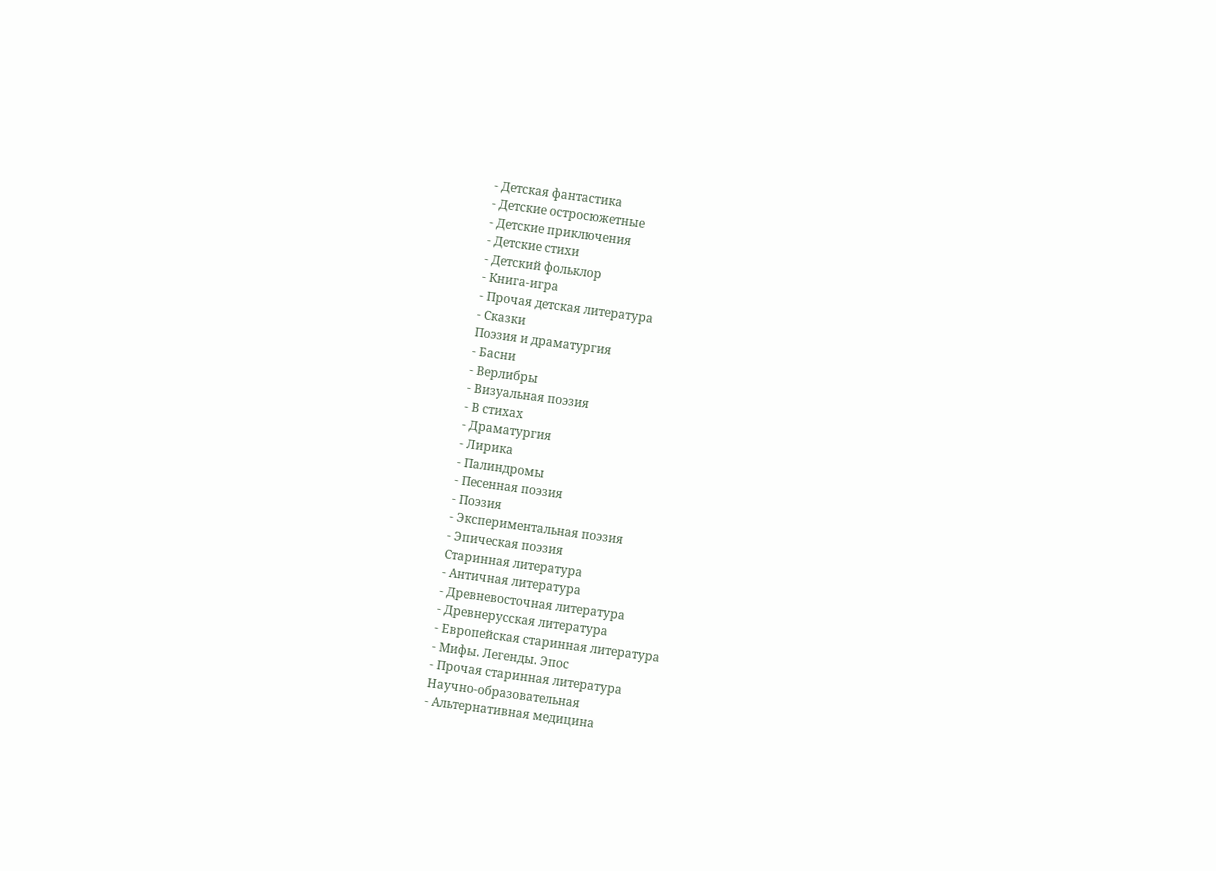- Детская фантастика
- Детские остросюжетные
- Детские приключения
- Детские стихи
- Детский фольклор
- Книга-игра
- Прочая детская литература
- Сказки
Поэзия и драматургия
- Басни
- Верлибры
- Визуальная поэзия
- В стихах
- Драматургия
- Лирика
- Палиндромы
- Песенная поэзия
- Поэзия
- Экспериментальная поэзия
- Эпическая поэзия
Старинная литература
- Античная литература
- Древневосточная литература
- Древнерусская литература
- Европейская старинная литература
- Мифы. Легенды. Эпос
- Прочая старинная литература
Научно-образовательная
- Альтернативная медицина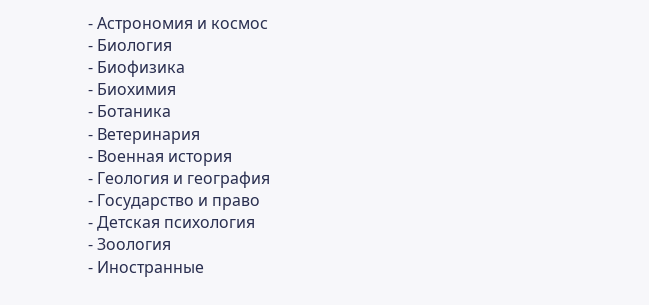- Астрономия и космос
- Биология
- Биофизика
- Биохимия
- Ботаника
- Ветеринария
- Военная история
- Геология и география
- Государство и право
- Детская психология
- Зоология
- Иностранные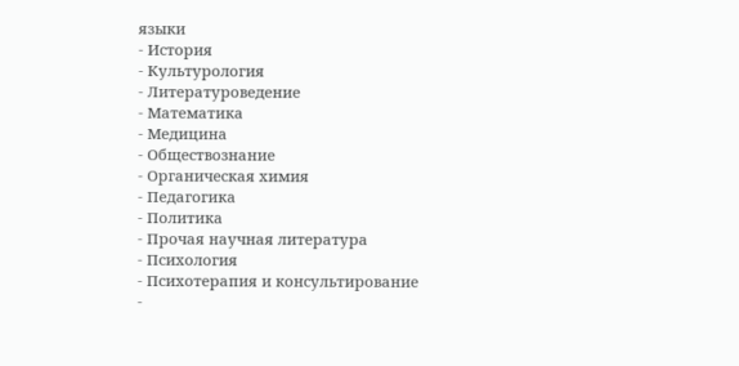языки
- История
- Культурология
- Литературоведение
- Математика
- Медицина
- Обществознание
- Органическая химия
- Педагогика
- Политика
- Прочая научная литература
- Психология
- Психотерапия и консультирование
-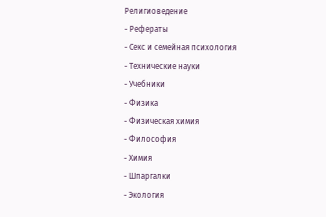Религиоведение
- Рефераты
- Секс и семейная психология
- Технические науки
- Учебники
- Физика
- Физическая химия
- Философия
- Химия
- Шпаргалки
- Экология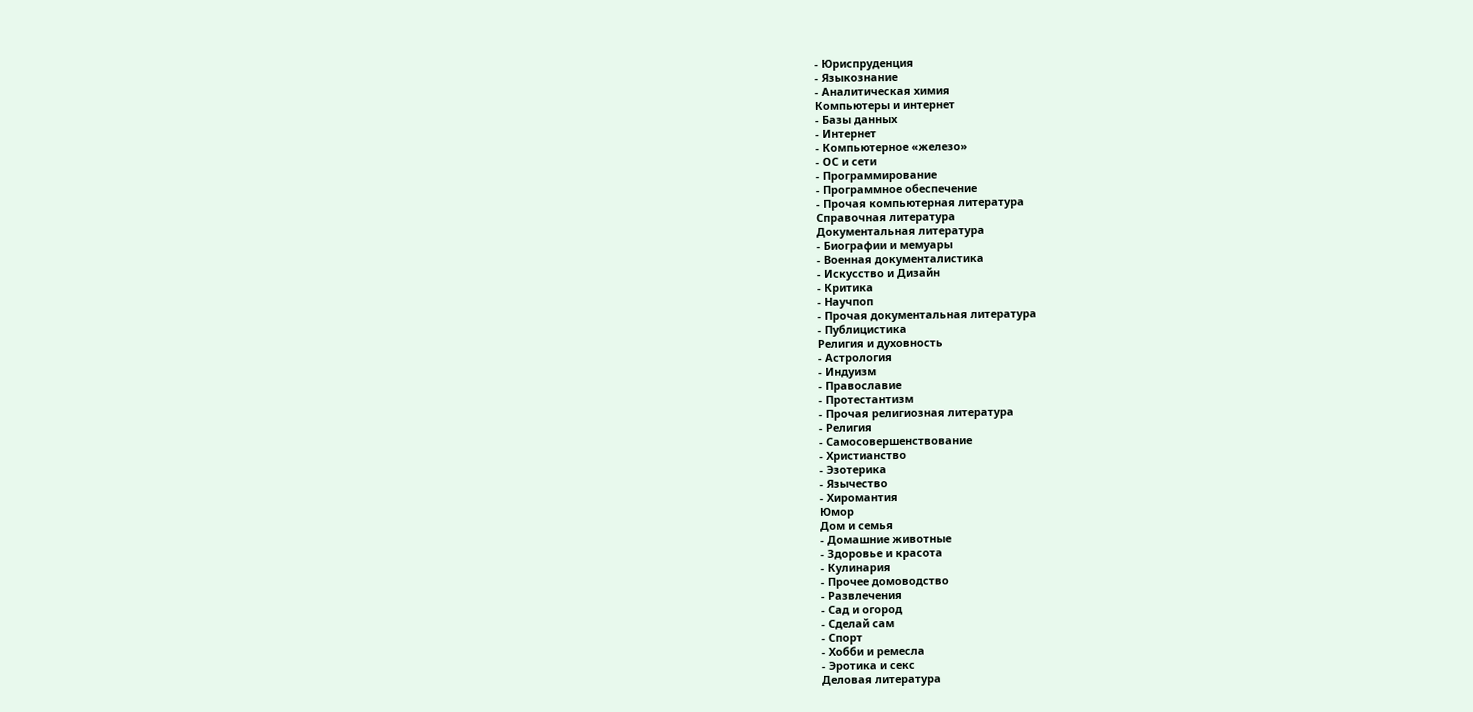- Юриспруденция
- Языкознание
- Аналитическая химия
Компьютеры и интернет
- Базы данных
- Интернет
- Компьютерное «железо»
- ОС и сети
- Программирование
- Программное обеспечение
- Прочая компьютерная литература
Справочная литература
Документальная литература
- Биографии и мемуары
- Военная документалистика
- Искусство и Дизайн
- Критика
- Научпоп
- Прочая документальная литература
- Публицистика
Религия и духовность
- Астрология
- Индуизм
- Православие
- Протестантизм
- Прочая религиозная литература
- Религия
- Самосовершенствование
- Христианство
- Эзотерика
- Язычество
- Хиромантия
Юмор
Дом и семья
- Домашние животные
- Здоровье и красота
- Кулинария
- Прочее домоводство
- Развлечения
- Сад и огород
- Сделай сам
- Спорт
- Хобби и ремесла
- Эротика и секс
Деловая литература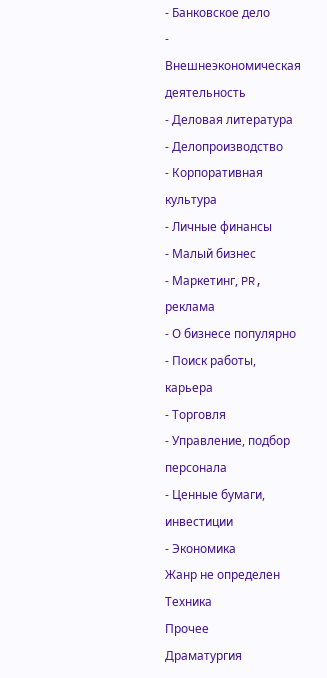- Банковское дело
- Внешнеэкономическая деятельность
- Деловая литература
- Делопроизводство
- Корпоративная культура
- Личные финансы
- Малый бизнес
- Маркетинг, PR, реклама
- О бизнесе популярно
- Поиск работы, карьера
- Торговля
- Управление, подбор персонала
- Ценные бумаги, инвестиции
- Экономика
Жанр не определен
Техника
Прочее
Драматургия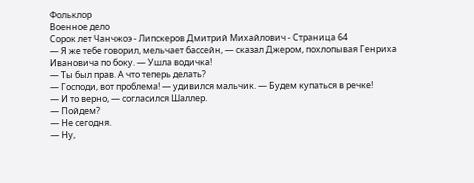Фольклор
Военное дело
Сорок лет Чанчжоэ - Липскеров Дмитрий Михайлович - Страница 64
— Я же тебе говорил, мельчает бассейн, — сказал Джером, похлопывая Генриха Ивановича по боку. — Ушла водичка!
— Ты был прав. А что теперь делать?
— Господи, вот проблема! — удивился мальчик. — Будем купаться в речке!
— И то верно, — согласился Шаллер.
— Пойдем?
— Не сегодня.
— Ну,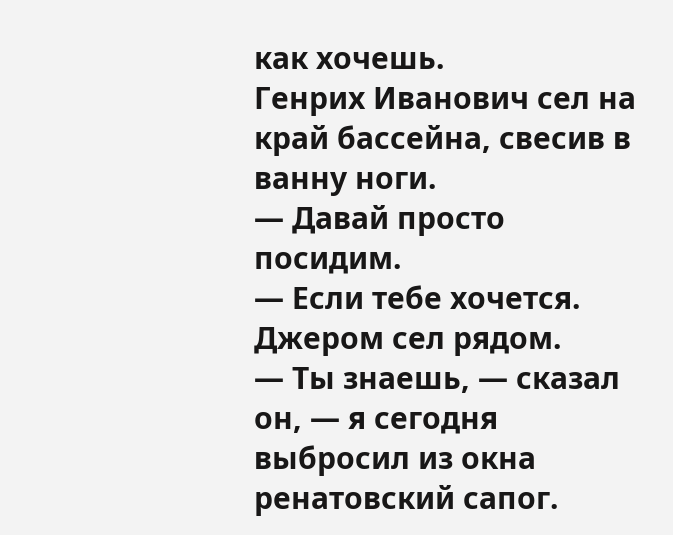как хочешь.
Генрих Иванович сел на край бассейна, свесив в ванну ноги.
— Давай просто посидим.
— Если тебе хочется.
Джером сел рядом.
— Ты знаешь, — сказал он, — я сегодня выбросил из окна ренатовский сапог.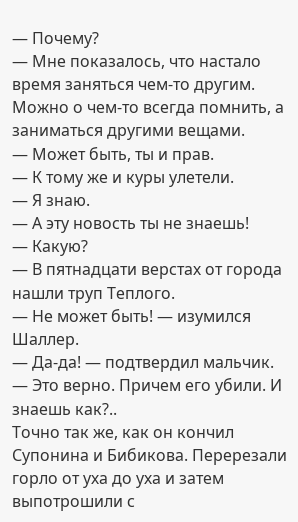— Почему?
— Мне показалось, что настало время заняться чем-то другим. Можно о чем-то всегда помнить, а заниматься другими вещами.
— Может быть, ты и прав.
— К тому же и куры улетели.
— Я знаю.
— А эту новость ты не знаешь!
— Какую?
— В пятнадцати верстах от города нашли труп Теплого.
— Не может быть! — изумился Шаллер.
— Да-да! — подтвердил мальчик. — Это верно. Причем его убили. И знаешь как?..
Точно так же, как он кончил Супонина и Бибикова. Перерезали горло от уха до уха и затем выпотрошили с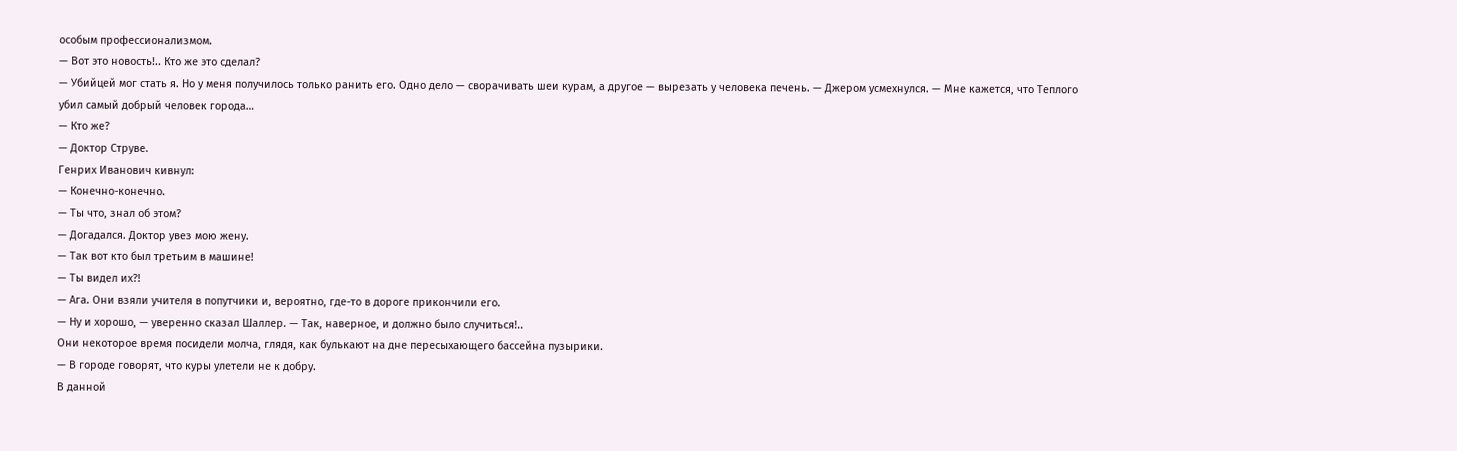особым профессионализмом.
— Вот это новость!.. Кто же это сделал?
— Убийцей мог стать я. Но у меня получилось только ранить его. Одно дело — сворачивать шеи курам, а другое — вырезать у человека печень. — Джером усмехнулся. — Мне кажется, что Теплого убил самый добрый человек города…
— Кто же?
— Доктор Струве.
Генрих Иванович кивнул:
— Конечно-конечно.
— Ты что, знал об этом?
— Догадался. Доктор увез мою жену.
— Так вот кто был третьим в машине!
— Ты видел их?!
— Ага. Они взяли учителя в попутчики и, вероятно, где-то в дороге прикончили его.
— Ну и хорошо, — уверенно сказал Шаллер. — Так, наверное, и должно было случиться!..
Они некоторое время посидели молча, глядя, как булькают на дне пересыхающего бассейна пузырики.
— В городе говорят, что куры улетели не к добру.
В данной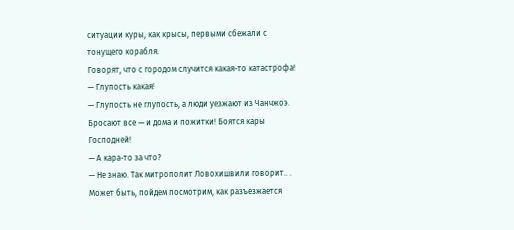ситуации куры, как крысы, первыми сбежали с тонущего корабля.
Говорят, что с городом случится какая-то катастрофа!
— Глупость какая!
— Глупость не глупость, а люди уезжают из Чанчжоэ. Бросают все — и дома и пожитки! Боятся кары Господней!
— А кара-то за что?
— Не знаю. Так митрополит Ловохишвили говорит.. . Может быть, пойдем посмотрим, как разъезжается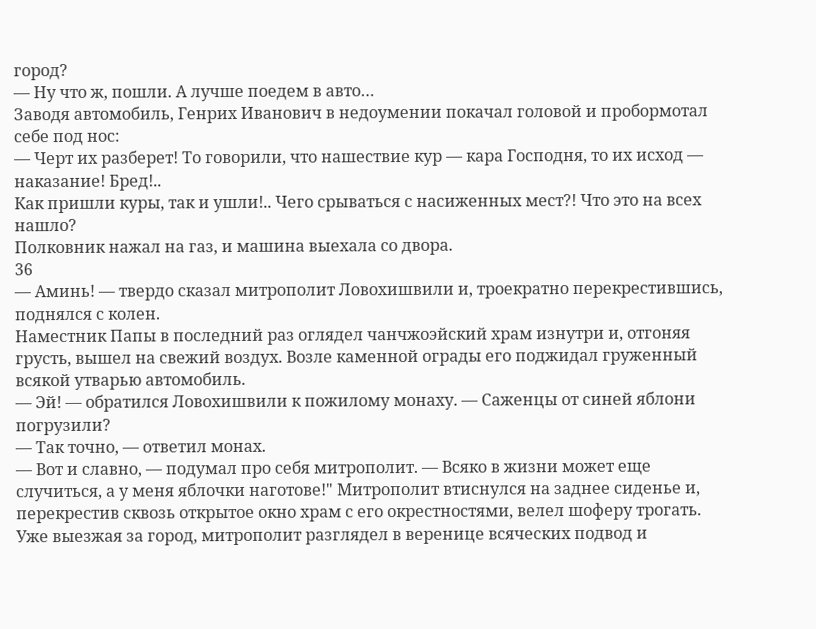город?
— Ну что ж, пошли. А лучше поедем в авто…
Заводя автомобиль, Генрих Иванович в недоумении покачал головой и пробормотал себе под нос:
— Черт их разберет! То говорили, что нашествие кур — кара Господня, то их исход — наказание! Бред!..
Как пришли куры, так и ушли!.. Чего срываться с насиженных мест?! Что это на всех нашло?
Полковник нажал на газ, и машина выехала со двора.
36
— Аминь! — твердо сказал митрополит Ловохишвили и, троекратно перекрестившись, поднялся с колен.
Наместник Папы в последний раз оглядел чанчжоэйский храм изнутри и, отгоняя грусть, вышел на свежий воздух. Возле каменной ограды его поджидал груженный всякой утварью автомобиль.
— Эй! — обратился Ловохишвили к пожилому монаху. — Саженцы от синей яблони погрузили?
— Так точно, — ответил монах.
— Вот и славно, — подумал про себя митрополит. — Всяко в жизни может еще случиться, а у меня яблочки наготове!" Митрополит втиснулся на заднее сиденье и, перекрестив сквозь открытое окно храм с его окрестностями, велел шоферу трогать.
Уже выезжая за город, митрополит разглядел в веренице всяческих подвод и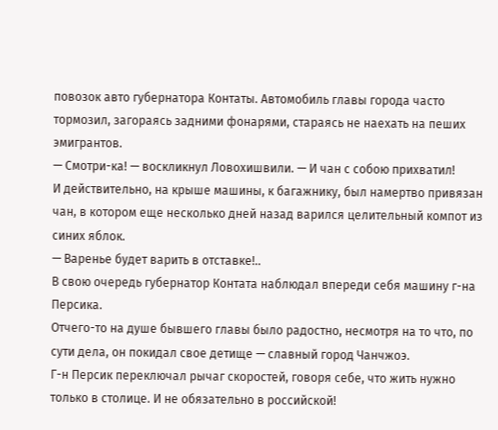повозок авто губернатора Контаты. Автомобиль главы города часто тормозил, загораясь задними фонарями, стараясь не наехать на пеших эмигрантов.
— Смотри-ка! — воскликнул Ловохишвили. — И чан с собою прихватил!
И действительно, на крыше машины, к багажнику, был намертво привязан чан, в котором еще несколько дней назад варился целительный компот из синих яблок.
— Варенье будет варить в отставке!..
В свою очередь губернатор Контата наблюдал впереди себя машину г-на Персика.
Отчего-то на душе бывшего главы было радостно, несмотря на то что, по сути дела, он покидал свое детище — славный город Чанчжоэ.
Г-н Персик переключал рычаг скоростей, говоря себе, что жить нужно только в столице. И не обязательно в российской!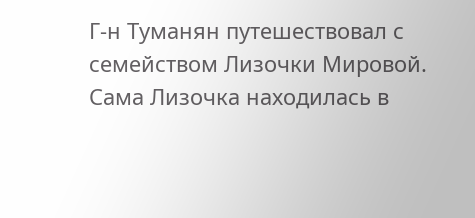Г-н Туманян путешествовал с семейством Лизочки Мировой. Сама Лизочка находилась в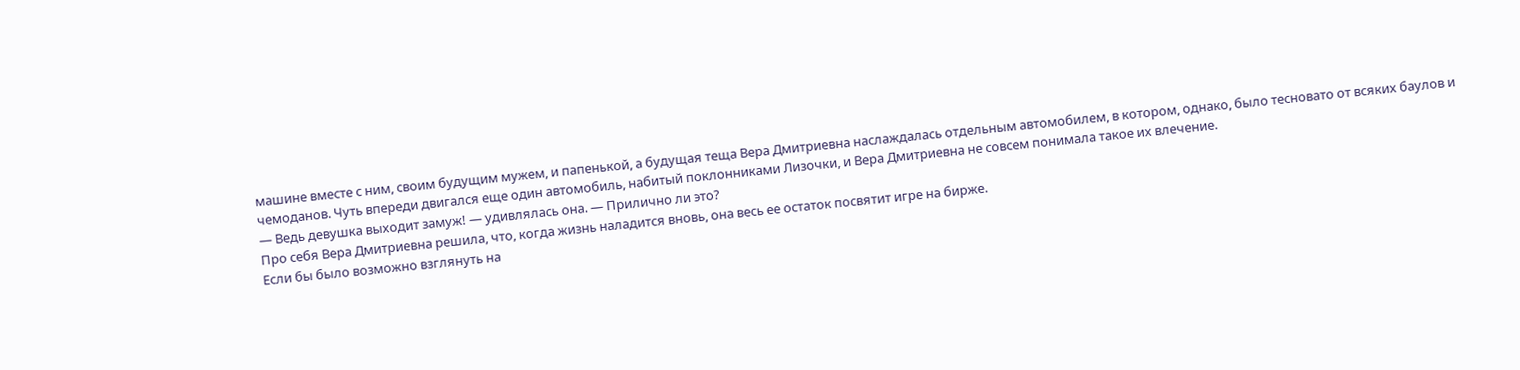машине вместе с ним, своим будущим мужем, и папенькой, а будущая теща Вера Дмитриевна наслаждалась отдельным автомобилем, в котором, однако, было тесновато от всяких баулов и чемоданов. Чуть впереди двигался еще один автомобиль, набитый поклонниками Лизочки, и Вера Дмитриевна не совсем понимала такое их влечение.
— Ведь девушка выходит замуж! — удивлялась она. — Прилично ли это?
Про себя Вера Дмитриевна решила, что, когда жизнь наладится вновь, она весь ее остаток посвятит игре на бирже.
Если бы было возможно взглянуть на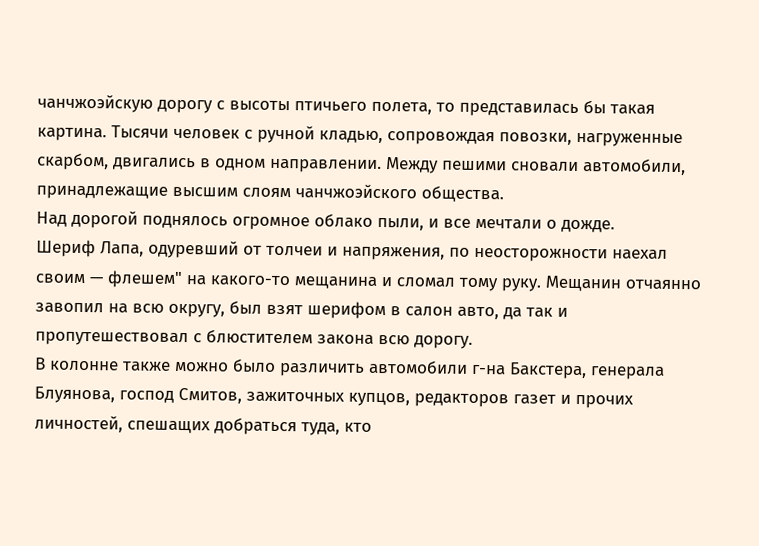чанчжоэйскую дорогу с высоты птичьего полета, то представилась бы такая картина. Тысячи человек с ручной кладью, сопровождая повозки, нагруженные скарбом, двигались в одном направлении. Между пешими сновали автомобили, принадлежащие высшим слоям чанчжоэйского общества.
Над дорогой поднялось огромное облако пыли, и все мечтали о дожде.
Шериф Лапа, одуревший от толчеи и напряжения, по неосторожности наехал своим — флешем" на какого-то мещанина и сломал тому руку. Мещанин отчаянно завопил на всю округу, был взят шерифом в салон авто, да так и пропутешествовал с блюстителем закона всю дорогу.
В колонне также можно было различить автомобили г-на Бакстера, генерала Блуянова, господ Смитов, зажиточных купцов, редакторов газет и прочих личностей, спешащих добраться туда, кто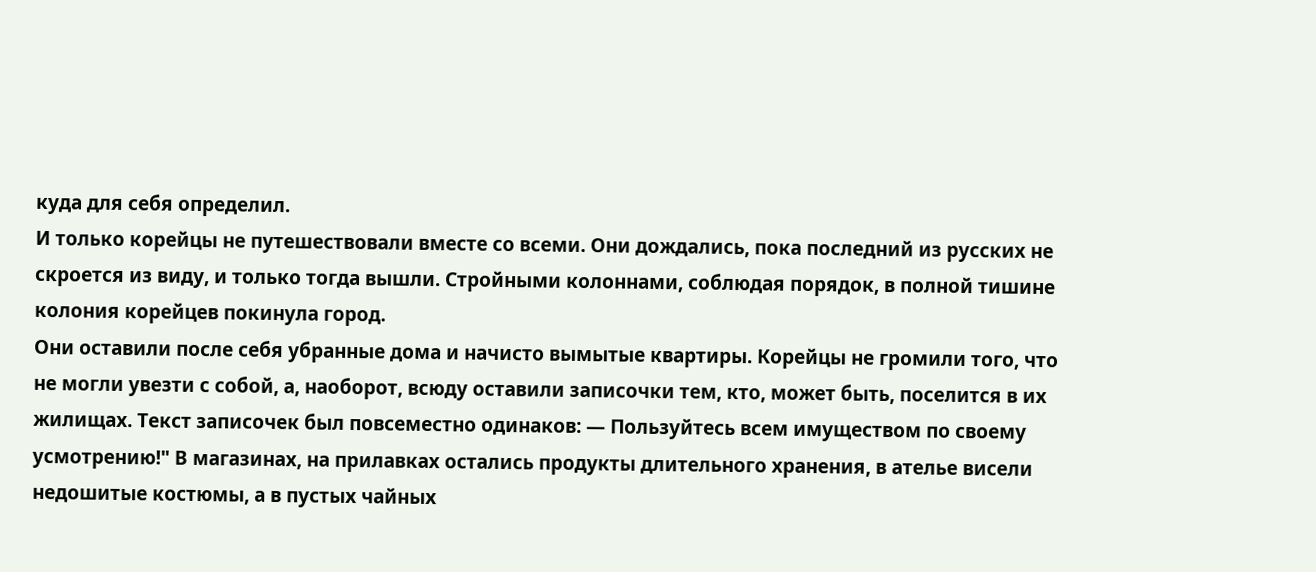куда для себя определил.
И только корейцы не путешествовали вместе со всеми. Они дождались, пока последний из русских не скроется из виду, и только тогда вышли. Стройными колоннами, соблюдая порядок, в полной тишине колония корейцев покинула город.
Они оставили после себя убранные дома и начисто вымытые квартиры. Корейцы не громили того, что не могли увезти с собой, а, наоборот, всюду оставили записочки тем, кто, может быть, поселится в их жилищах. Текст записочек был повсеместно одинаков: — Пользуйтесь всем имуществом по своему усмотрению!" В магазинах, на прилавках остались продукты длительного хранения, в ателье висели недошитые костюмы, а в пустых чайных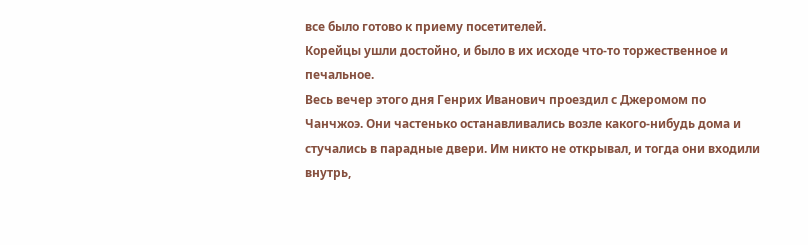все было готово к приему посетителей.
Корейцы ушли достойно, и было в их исходе что-то торжественное и печальное.
Весь вечер этого дня Генрих Иванович проездил с Джеромом по Чанчжоэ. Они частенько останавливались возле какого-нибудь дома и стучались в парадные двери. Им никто не открывал, и тогда они входили внутрь,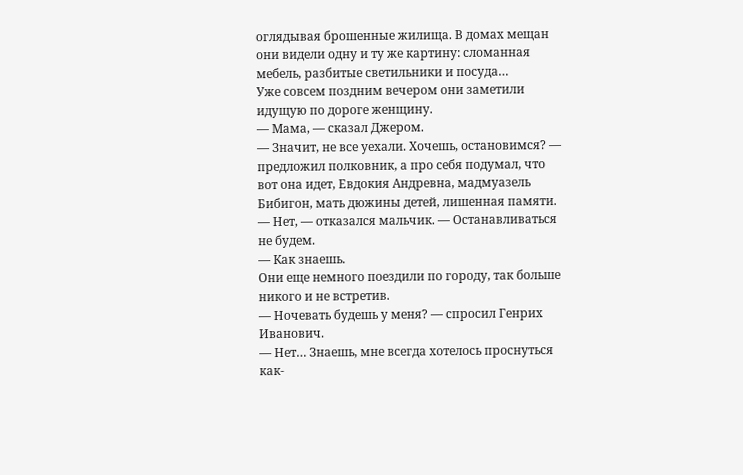оглядывая брошенные жилища. В домах мещан они видели одну и ту же картину: сломанная мебель, разбитые светильники и посуда…
Уже совсем поздним вечером они заметили идущую по дороге женщину.
— Мама, — сказал Джером.
— Значит, не все уехали. Хочешь, остановимся? — предложил полковник, а про себя подумал, что вот она идет, Евдокия Андревна, мадмуазель Бибигон, мать дюжины детей, лишенная памяти.
— Нет, — отказался мальчик. — Останавливаться не будем.
— Как знаешь.
Они еще немного поездили по городу, так больше никого и не встретив.
— Ночевать будешь у меня? — спросил Генрих Иванович.
— Нет… Знаешь, мне всегда хотелось проснуться как-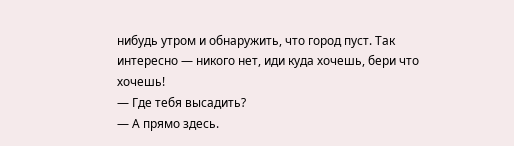нибудь утром и обнаружить, что город пуст. Так интересно — никого нет, иди куда хочешь, бери что хочешь!
— Где тебя высадить?
— А прямо здесь.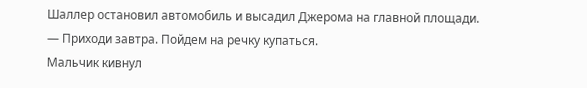Шаллер остановил автомобиль и высадил Джерома на главной площади.
— Приходи завтра. Пойдем на речку купаться.
Мальчик кивнул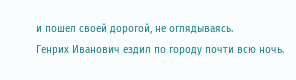и пошел своей дорогой, не оглядываясь.
Генрих Иванович ездил по городу почти всю ночь.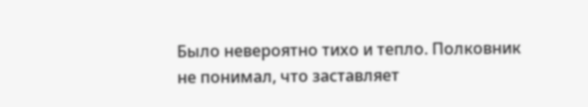Было невероятно тихо и тепло. Полковник не понимал, что заставляет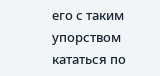его с таким упорством кататься по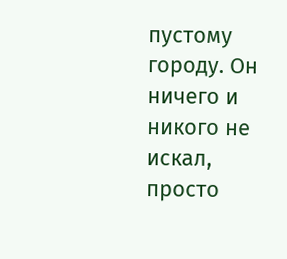пустому городу. Он ничего и никого не искал, просто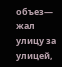объез— жал улицу за улицей,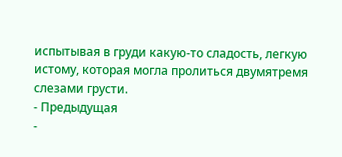испытывая в груди какую-то сладость, легкую истому, которая могла пролиться двумятремя слезами грусти.
- Предыдущая
-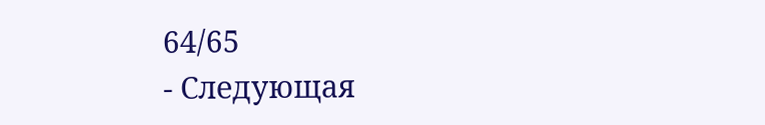64/65
- Следующая